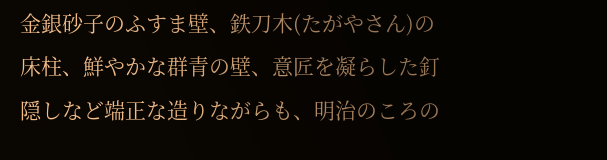金銀砂子のふすま壁、鉄刀木(たがやさん)の床柱、鮮やかな群青の壁、意匠を凝らした釘隠しなど端正な造りながらも、明治のころの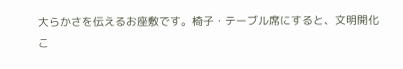大らかさを伝えるお座敷です。椅子・テーブル席にすると、文明開化こ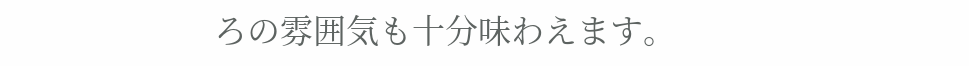ろの雰囲気も十分味わえます。